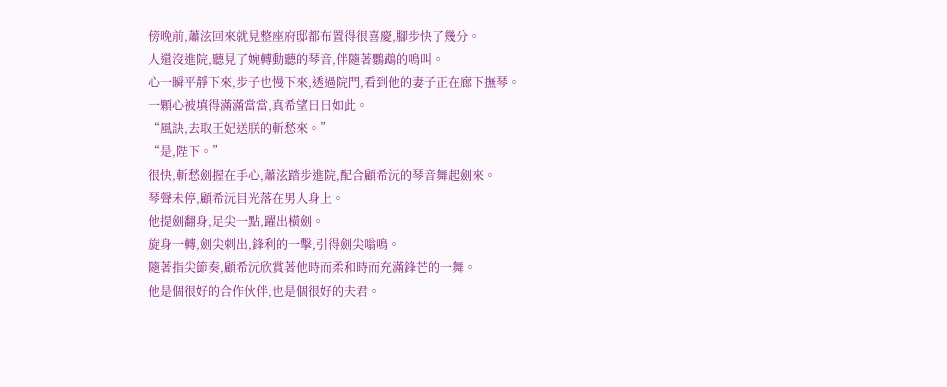傍晚前,蕭泫回來就見整座府邸都布置得很喜慶,腳步快了幾分。
人還沒進院,聽見了婉轉動聽的琴音,伴隨著鸚鵡的鳴叫。
心一瞬平靜下來,步子也慢下來,透過院門,看到他的妻子正在廊下撫琴。
一顆心被填得滿滿當當,真希望日日如此。
“風訣,去取王妃送朕的斬愁來。”
“是,陛下。”
很快,斬愁劍握在手心,蕭泫踏步進院,配合顧希沅的琴音舞起劍來。
琴聲未停,顧希沅目光落在男人身上。
他提劍翻身,足尖一點,躍出橫劍。
旋身一轉,劍尖刺出,鋒利的一擊,引得劍尖嗡鳴。
隨著指尖節奏,顧希沅欣賞著他時而柔和時而充滿鋒芒的一舞。
他是個很好的合作伙伴,也是個很好的夫君。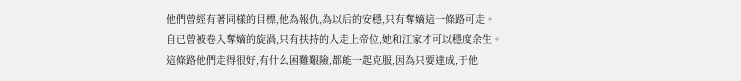他們曾經有著同樣的目標,他為報仇,為以后的安穩,只有奪嫡這一條路可走。
自已曾被卷入奪嫡的旋渦,只有扶持的人走上帝位,她和江家才可以穩度余生。
這條路他們走得很好,有什么困難艱險,都能一起克服,因為只要達成,于他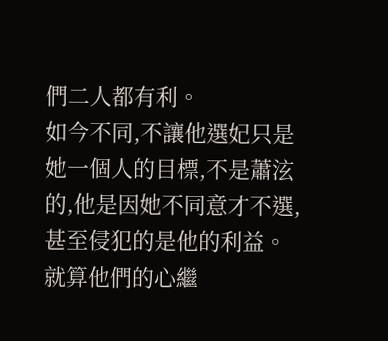們二人都有利。
如今不同,不讓他選妃只是她一個人的目標,不是蕭泫的,他是因她不同意才不選,甚至侵犯的是他的利益。
就算他們的心繼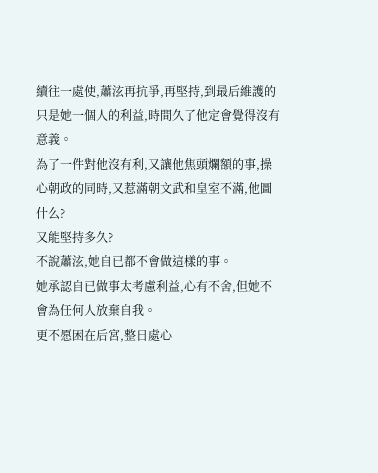續往一處使,蕭泫再抗爭,再堅持,到最后維護的只是她一個人的利益,時間久了他定會覺得沒有意義。
為了一件對他沒有利,又讓他焦頭爛額的事,操心朝政的同時,又惹滿朝文武和皇室不滿,他圖什么?
又能堅持多久?
不說蕭泫,她自已都不會做這樣的事。
她承認自已做事太考慮利益,心有不舍,但她不會為任何人放棄自我。
更不愿困在后宮,整日處心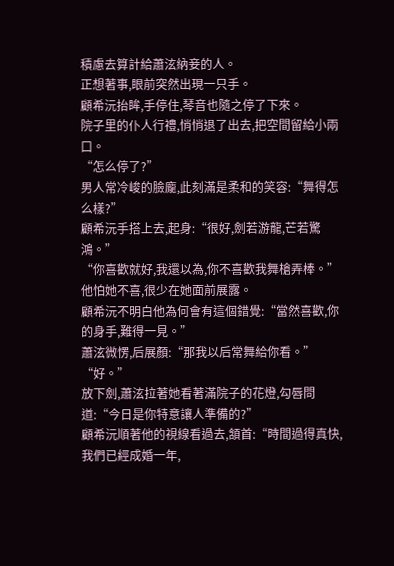積慮去算計給蕭泫納妾的人。
正想著事,眼前突然出現一只手。
顧希沅抬眸,手停住,琴音也隨之停了下來。
院子里的仆人行禮,悄悄退了出去,把空間留給小兩口。
“怎么停了?”
男人常冷峻的臉龐,此刻滿是柔和的笑容:“舞得怎么樣?”
顧希沅手搭上去,起身:“很好,劍若游龍,芒若驚鴻。”
“你喜歡就好,我還以為,你不喜歡我舞槍弄棒。”他怕她不喜,很少在她面前展露。
顧希沅不明白他為何會有這個錯覺:“當然喜歡,你的身手,難得一見。”
蕭泫微愣,后展顏:“那我以后常舞給你看。”
“好。”
放下劍,蕭泫拉著她看著滿院子的花燈,勾唇問道:“今日是你特意讓人準備的?”
顧希沅順著他的視線看過去,頷首:“時間過得真快,我們已經成婚一年,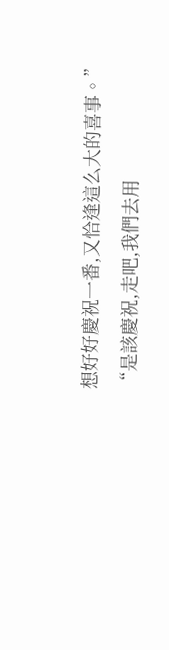想好好慶祝一番,又恰逢這么大的喜事。”
“是該慶祝,走吧,我們去用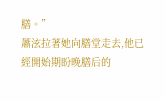膳。”
蕭泫拉著她向膳堂走去,他已經開始期盼晚膳后的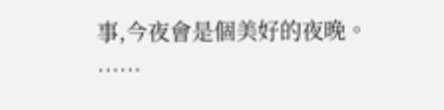事,今夜會是個美好的夜晚。
……